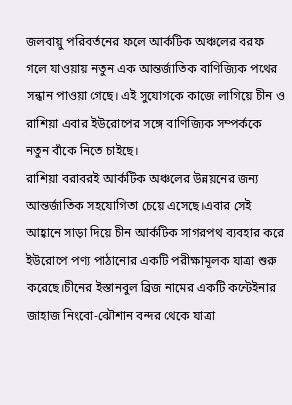জলবায়ু পরিবর্তনের ফলে আর্কটিক অঞ্চলের বরফ গলে যাওয়ায় নতুন এক আন্তর্জাতিক বাণিজ্যিক পথের সন্ধান পাওয়া গেছে। এই সুযোগকে কাজে লাগিয়ে চীন ও রাশিয়া এবার ইউরোপের সঙ্গে বাণিজ্যিক সম্পর্ককে নতুন বাঁকে নিতে চাইছে।
রাশিয়া বরাবরই আর্কটিক অঞ্চলের উন্নয়নের জন্য আন্তর্জাতিক সহযোগিতা চেয়ে এসেছে।এবার সেই আহ্বানে সাড়া দিয়ে চীন আর্কটিক সাগরপথ ব্যবহার করে ইউরোপে পণ্য পাঠানোর একটি পরীক্ষামূলক যাত্রা শুরু করেছে।চীনের ইস্তানবুল ব্রিজ নামের একটি কন্টেইনার জাহাজ নিংবো-ঝৌশান বন্দর থেকে যাত্রা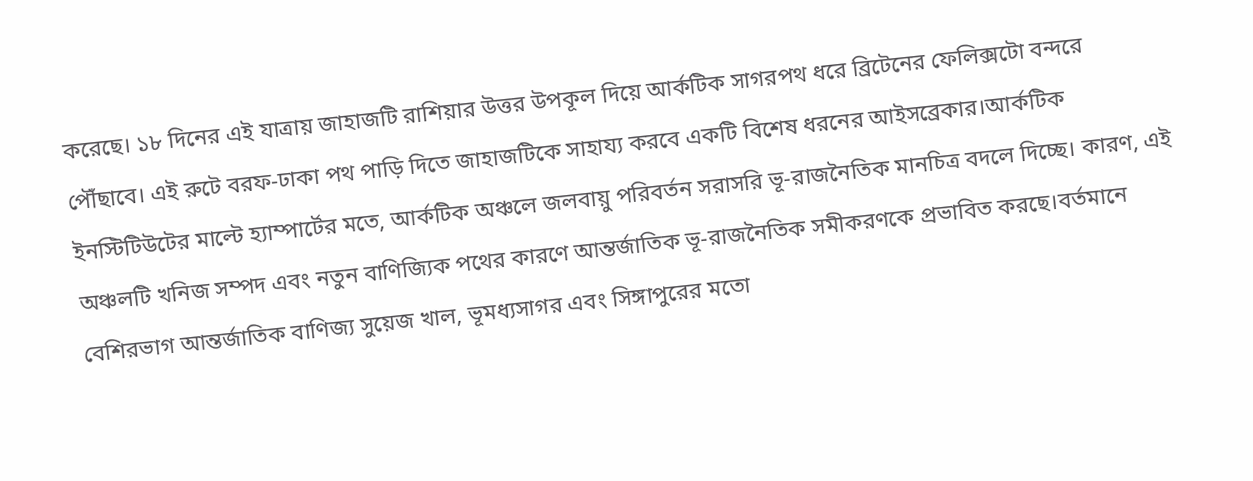করেছে। ১৮ দিনের এই যাত্রায় জাহাজটি রাশিয়ার উত্তর উপকূল দিয়ে আর্কটিক সাগরপথ ধরে ব্রিটেনের ফেলিক্সটো বন্দরে পৌঁছাবে। এই রুটে বরফ-ঢাকা পথ পাড়ি দিতে জাহাজটিকে সাহায্য করবে একটি বিশেষ ধরনের আইসব্রেকার।আর্কটিক ইনস্টিটিউটের মাল্টে হ্যাম্পার্টের মতে, আর্কটিক অঞ্চলে জলবায়ু পরিবর্তন সরাসরি ভূ-রাজনৈতিক মানচিত্র বদলে দিচ্ছে। কারণ, এই অঞ্চলটি খনিজ সম্পদ এবং নতুন বাণিজ্যিক পথের কারণে আন্তর্জাতিক ভূ-রাজনৈতিক সমীকরণকে প্রভাবিত করছে।বর্তমানে বেশিরভাগ আন্তর্জাতিক বাণিজ্য সুয়েজ খাল, ভূমধ্যসাগর এবং সিঙ্গাপুরের মতো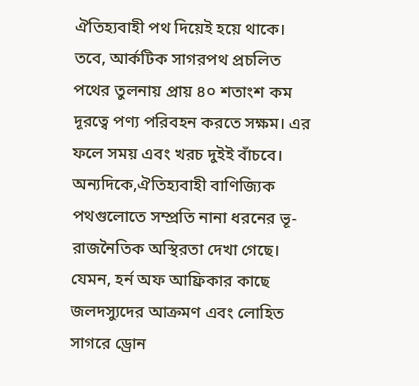ঐতিহ্যবাহী পথ দিয়েই হয়ে থাকে। তবে, আর্কটিক সাগরপথ প্রচলিত পথের তুলনায় প্রায় ৪০ শতাংশ কম দূরত্বে পণ্য পরিবহন করতে সক্ষম। এর ফলে সময় এবং খরচ দুইই বাঁচবে।
অন্যদিকে,ঐতিহ্যবাহী বাণিজ্যিক পথগুলোতে সম্প্রতি নানা ধরনের ভূ-রাজনৈতিক অস্থিরতা দেখা গেছে। যেমন, হর্ন অফ আফ্রিকার কাছে জলদস্যুদের আক্রমণ এবং লোহিত সাগরে ড্রোন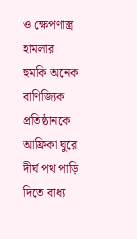ও ক্ষেপণাস্ত্র হামলার হুমকি অনেক বাণিজ্যিক প্রতিষ্ঠানকে আফ্রিকা ঘুরে দীর্ঘ পথ পাড়ি দিতে বাধ্য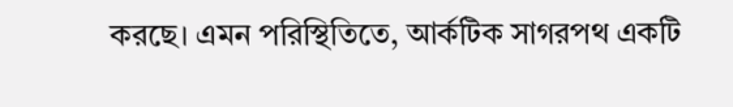করছে। এমন পরিস্থিতিতে, আর্কটিক সাগরপথ একটি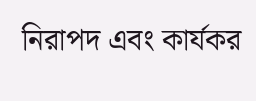নিরাপদ এবং কার্যকর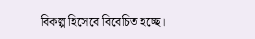বিকল্প হিসেবে বিবেচিত হচ্ছে।